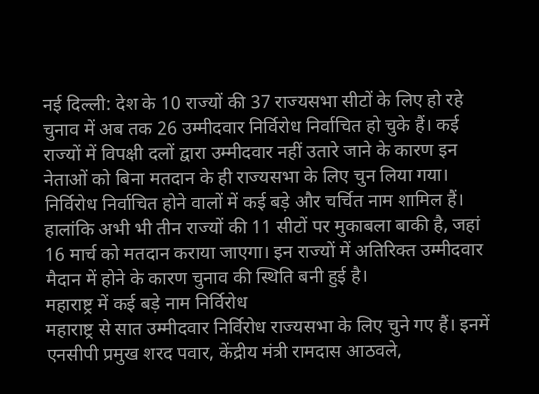नई दिल्ली: देश के 10 राज्यों की 37 राज्यसभा सीटों के लिए हो रहे चुनाव में अब तक 26 उम्मीदवार निर्विरोध निर्वाचित हो चुके हैं। कई राज्यों में विपक्षी दलों द्वारा उम्मीदवार नहीं उतारे जाने के कारण इन नेताओं को बिना मतदान के ही राज्यसभा के लिए चुन लिया गया। निर्विरोध निर्वाचित होने वालों में कई बड़े और चर्चित नाम शामिल हैं।
हालांकि अभी भी तीन राज्यों की 11 सीटों पर मुकाबला बाकी है, जहां 16 मार्च को मतदान कराया जाएगा। इन राज्यों में अतिरिक्त उम्मीदवार मैदान में होने के कारण चुनाव की स्थिति बनी हुई है।
महाराष्ट्र में कई बड़े नाम निर्विरोध
महाराष्ट्र से सात उम्मीदवार निर्विरोध राज्यसभा के लिए चुने गए हैं। इनमें एनसीपी प्रमुख शरद पवार, केंद्रीय मंत्री रामदास आठवले,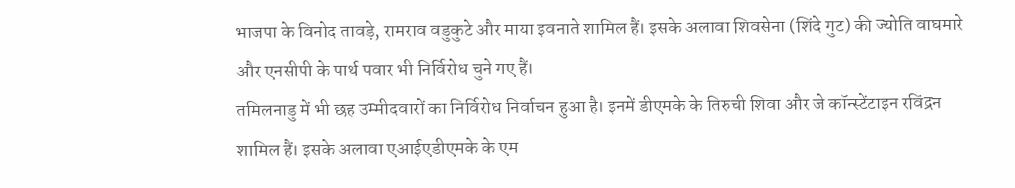भाजपा के विनोद तावड़े, रामराव वडुकुटे और माया इवनाते शामिल हैं। इसके अलावा शिवसेना (शिंदे गुट) की ज्योति वाघमारे और एनसीपी के पार्थ पवार भी निर्विरोध चुने गए हैं।
तमिलनाडु में भी छह उम्मीदवारों का निर्विरोध निर्वाचन हुआ है। इनमें डीएमके के तिरुची शिवा और जे कॉन्स्टेंटाइन रविंद्रन शामिल हैं। इसके अलावा एआईएडीएमके के एम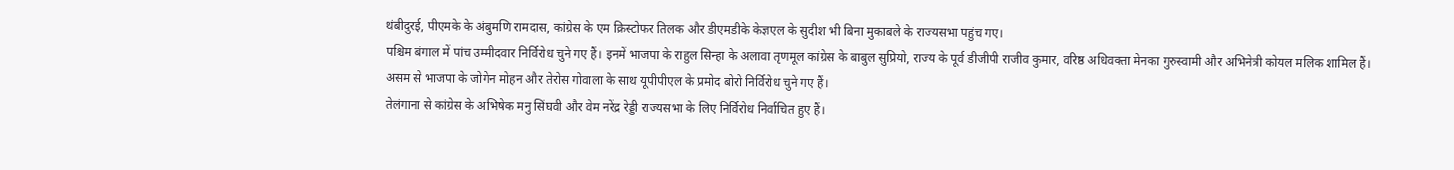थंबीदुरई, पीएमके के अंबुमणि रामदास, कांग्रेस के एम क्रिस्टोफर तिलक और डीएमडीके केज्ञएल के सुदीश भी बिना मुकाबले के राज्यसभा पहुंच गए।
पश्चिम बंगाल में पांच उम्मीदवार निर्विरोध चुने गए हैं। इनमें भाजपा के राहुल सिन्हा के अलावा तृणमूल कांग्रेस के बाबुल सुप्रियो, राज्य के पूर्व डीजीपी राजीव कुमार, वरिष्ठ अधिवक्ता मेनका गुरुस्वामी और अभिनेत्री कोयल मलिक शामिल हैं।
असम से भाजपा के जोगेन मोहन और तेरोस गोवाला के साथ यूपीपीएल के प्रमोद बोरो निर्विरोध चुने गए हैं।
तेलंगाना से कांग्रेस के अभिषेक मनु सिंघवी और वेम नरेंद्र रेड्डी राज्यसभा के लिए निर्विरोध निर्वाचित हुए हैं।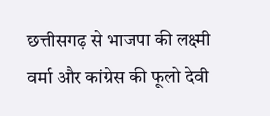छत्तीसगढ़ से भाजपा की लक्ष्मी वर्मा और कांग्रेस की फूलो देवी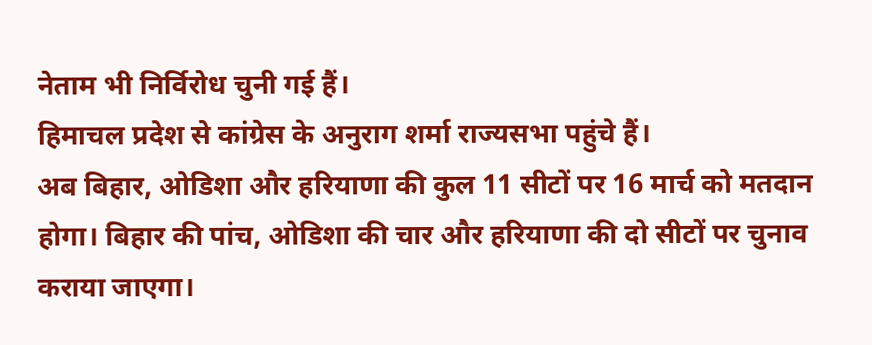नेताम भी निर्विरोध चुनी गई हैं।
हिमाचल प्रदेश से कांग्रेस के अनुराग शर्मा राज्यसभा पहुंचे हैं।
अब बिहार, ओडिशा और हरियाणा की कुल 11 सीटों पर 16 मार्च को मतदान होगा। बिहार की पांच, ओडिशा की चार और हरियाणा की दो सीटों पर चुनाव कराया जाएगा।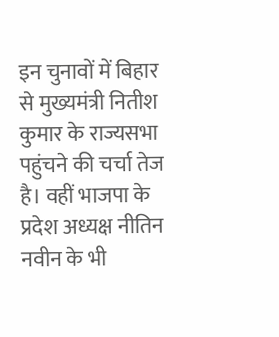इन चुनावों में बिहार से मुख्यमंत्री नितीश कुमार के राज्यसभा पहुंचने की चर्चा तेज है। वहीं भाजपा के प्रदेश अध्यक्ष नीतिन नवीन के भी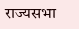राज्यसभा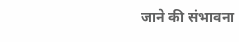जाने की संभावना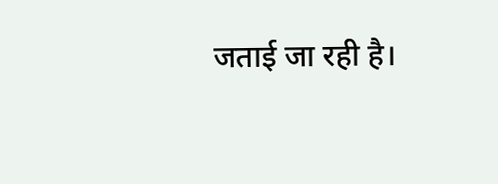जताई जा रही है।